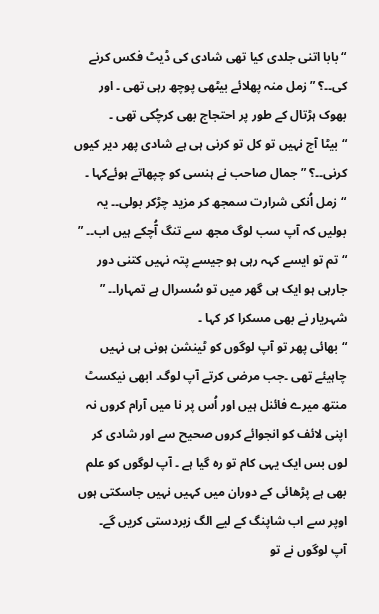“بابا اتنی جلدی کیا تھی شادی کی ڈیٹ فکس کرنے کی۔۔؟ ” زمل منہ پھلائے بیٹھی پوچھ رہی تھی ۔ اور بھوک ہڑتال کے طور پر احتجاج بھی کرچُکی تھی ۔
“بیٹا آج نہیں تو کل تو کرنی ہی ہے شادی پھر دیر کیوں کرنی۔۔؟ ” جمال صاحب نے ہنسی کو چپھاتے ہوئےکہا ۔
“زمل اُنکی شرارت سمجھ کر مزید چڑکر بولی۔۔ یہ بولیں کہ آپ سب لوگ مجھ سے تنگ آُچکے ہیں اب۔۔ ”
“تم تو ایسے کہہ رہی ہو جیسے پتہ نہیں کتنی دور جارہی ہو ایک ہی گھر میں تو سُسرال ہے تمہارا۔۔ ” شہریار نے بھی مسکرا کر کہا ۔
“بھائی پھر تو آپ لوگوں کو ٹینشن ہونی ہی نہیں چاہیئے تھی ۔جب مرضی کرتے آپ لوگ۔ ابھی نیکسٹ منتھ میرے فائنل ہیں اور اُس پر نا میں آرام کروں نہ اپنی لائف کو انجوائے کروں صحیح سے اور شادی کر لوں بس ایک یہی کام تو رہ گیا ہے ۔ آپ لوگوں کو علم بھی ہے پڑھائی کے دوران میں کہیں نہیں جاسکتی ہوں اوپر سے اب شاپنگ کے لیے الگ زبردستی کریں گے۔
آپ لوگوں نے تو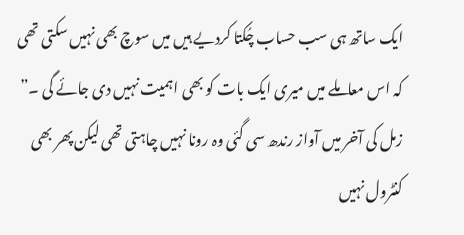ایک ساتھ ہی سب حساب چُکتا کردیے ہیں میں سوچ بھی نہیں سکتی تھی کہ اس معاملے میں میری ایک بات کو بھی اہمیت نہیں دی جائے گی ۔” زمل کی آخر میں آواز رندھ سی گئی وہ رونا نہیں چاہتی تھی لیکن پھر بھی کنٹرول نہیں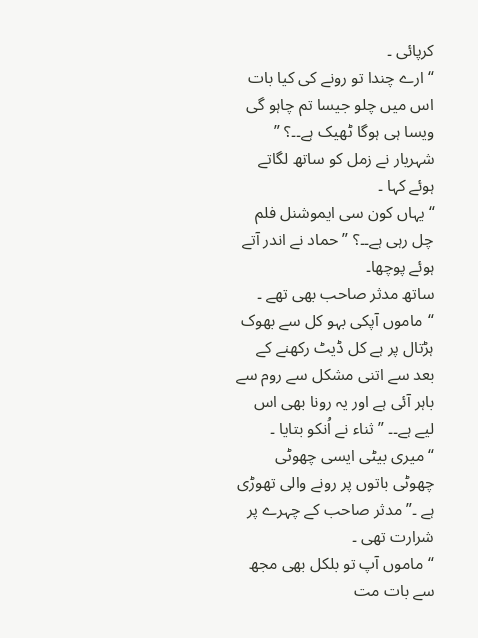کرپائی ۔
“ارے چندا تو رونے کی کیا بات اس میں چلو جیسا تم چاہو گی ویسا ہی ہوگا ٹھیک ہے۔۔؟ ” شہریار نے زمل کو ساتھ لگاتے ہوئے کہا ۔
“یہاں کون سی ایموشنل فلم چل رہی ہے۔۔؟ ” حماد نے اندر آتے ہوئے پوچھا۔
ساتھ مدثر صاحب بھی تھے ۔
“ماموں آپکی بہو کل سے بھوک ہڑتال پر ہے کل ڈیٹ رکھنے کے بعد سے اتنی مشکل سے روم سے باہر آئی ہے اور یہ رونا بھی اس لیے ہے۔۔ ” ثناء نے اُنکو بتایا ۔
“میری بیٹی ایسی چھوٹی چھوٹی باتوں پر رونے والی تھوڑی ہے ۔” مدثر صاحب کے چہرے پر شرارت تھی ۔
“ماموں آپ تو بلکل بھی مجھ سے بات مت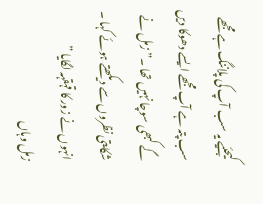کیجئیے یہ سب آپ کی پلاننگ ہے مجھے سب پتہ ہے آپ مجھے ایسے دھوکا دیں گے کبھی سوچا نہیں تھا ۔”زمل نے شکایتی نظروں سے دیکھتے ہوئے کہا ۔
انہوں نے زور کا قہقہہ لگایا ”
زمل وہاں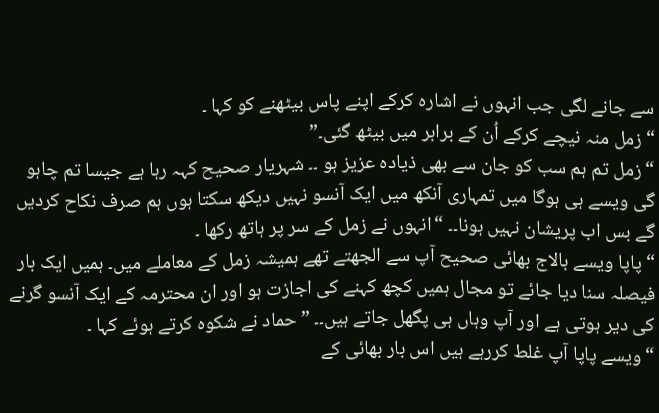سے جانے لگی جب انہوں نے اشارہ کرکے اپنے پاس بیٹھنے کو کہا ۔
“زمل منہ نیچے کرکے اُن کے برابر میں بیٹھ گئی۔”
“زمل تم ہم سب کو جان سے بھی ذیادہ عزیز ہو ۔۔ شہریار صحیح کہہ رہا ہے جیسا تم چاہو گی ویسے ہی ہوگا میں تمہاری آنکھ میں ایک آنسو نہیں دیکھ سکتا ہوں ہم صرف نکاح کردیں گے بس اب پریشان نہیں ہونا۔۔ “انہوں نے زمل کے سر پر ہاتھ رکھا ۔
“پاپا ویسے بالاج بھائی صحیح آپ سے الجھتے تھے ہمیشہ زمل کے معاملے میں۔ ہمیں ایک بار فیصلہ سنا دیا جائے تو مجال ہمیں کچھ کہنے کی اجازت ہو اور ان محترمہ کے ایک آنسو گرنے کی دیر ہوتی ہے اور آپ وہاں ہی پگھل جاتے ہیں۔۔ ” حماد نے شکوہ کرتے ہوئے کہا ۔
“ویسے پاپا آپ غلط کررہے ہیں اس بار بھائی کے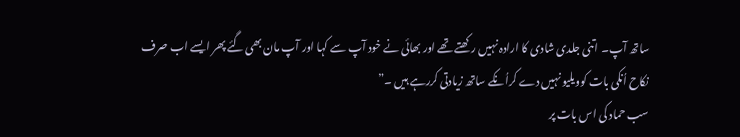ساتھ آپ۔ اتنی جلدی شادی کا ارادہ نہیں رکھتے تھے اور بھائی نے خود آپ سے کہا اور آپ مان بھی گئے پھر ایسے اب صرف نکاح اُنکی بات کوویلیو نہیں دے کراُنکے ساتھ زیادتی کررہے ہیں ۔”
سب حماد کی اس بات پر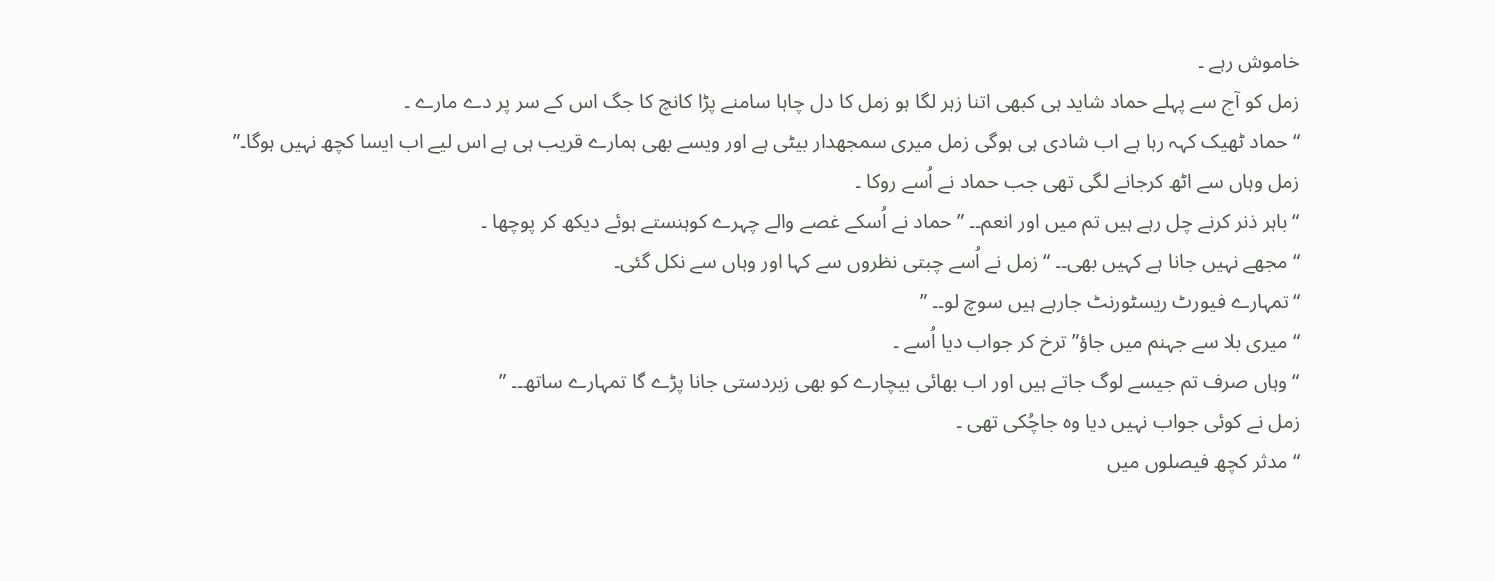خاموش رہے ۔
زمل کو آج سے پہلے حماد شاید ہی کبھی اتنا زہر لگا ہو زمل کا دل چاہا سامنے پڑا کانچ کا جگ اس کے سر پر دے مارے ۔
“حماد ٹھیک کہہ رہا ہے اب شادی ہی ہوگی زمل میری سمجھدار بیٹی ہے اور ویسے بھی ہمارے قریب ہی ہے اس لیے اب ایسا کچھ نہیں ہوگا۔”
زمل وہاں سے اٹھ کرجانے لگی تھی جب حماد نے اُسے روکا ۔
“باہر ذنر کرنے چل رہے ہیں تم میں اور انعم۔۔ ” حماد نے اُسکے غصے والے چہرے کوہنستے ہوئے دیکھ کر پوچھا ۔
“مجھے نہیں جانا ہے کہیں بھی۔۔ “زمل نے اُسے چبتی نظروں سے کہا اور وہاں سے نکل گئی۔
“تمہارے فیورٹ ریسٹورنٹ جارہے ہیں سوچ لو۔۔ ”
“میری بلا سے جہنم میں جاؤ” ترخ کر جواب دیا اُسے ۔
“وہاں صرف تم جیسے لوگ جاتے ہیں اور اب بھائی بیچارے کو بھی زبردستی جانا پڑے گا تمہارے ساتھ۔۔ ”
زمل نے کوئی جواب نہیں دیا وہ جاچُکی تھی ۔
“مدثر کچھ فیصلوں میں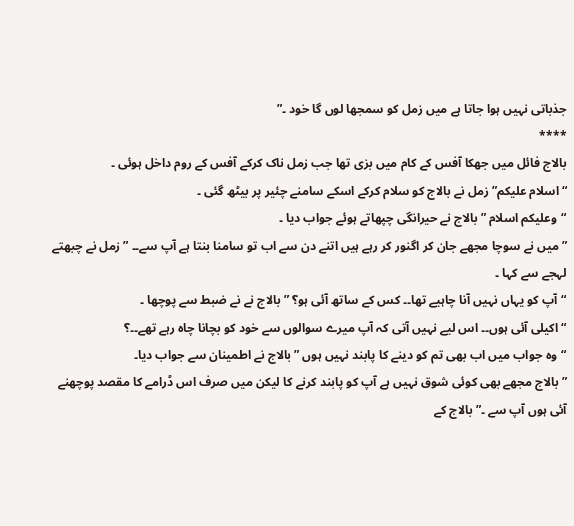جذباتی نہیں ہوا جاتا ہے میں زمل کو سمجھا لوں گا خود ۔”
****
بالاج فائل میں جھکا آفس کے کام میں بزی تھا جب زمل ناک کرکے آفس کے روم داخل ہوئی ۔
“اسلام علیکم” زمل نے بالاج کو سلام کرکے اسکے سامنے چئیر پر بیٹھ گئی ۔
“وعلیکم اسلام ” بالاج نے حیرانگی چپھاتے ہوئے جواب دیا ۔
” میں نے سوچا مجھے جان کر اگنور کر رہے ہیں اتنے دن سے اب تو سامنا بنتا ہے آپ سے۔۔ ” زمل نے چبھتے لہجے سے کہا ۔
“آپ کو یہاں نہیں آنا چاہیے تھا۔۔ کس کے ساتھ آئی ہو؟ ” بالاج نے نے ضبط سے پوچھا ۔
“اکیلی آئی ہوں۔۔ اس لیے نہیں آتی کہ آپ میرے سوالوں سے خود کو بچانا چاہ رہے تھے۔۔؟
“وہ جواب میں اب بھی تم کو دینے کا پابند نہیں ہوں ” بالاج نے اطمینان سے جواب دیا۔
” بالاج مجھے بھی کوئی شوق نہیں ہے آپ کو پابند کرنے کا لیکن میں صرف اس ڈرامے کا مقصد پوچھنے آئی ہوں آپ سے ۔” بالاج کے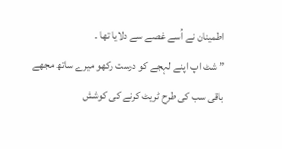اطمینان نے اُسے غصے سے دلایا تھا ۔
” شٹ اپ اپنے لہجے کو درست رکھو میرے ساتھ مجھے باقی سب کی طرح ٹریٹ کرنے کی کوشش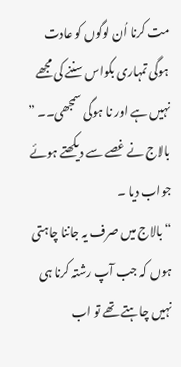مت کرنا اُن لوگوں کو عادت ہوگی تمہاری بکواس سننے کی مجھے نہیں ہے اور نا ہوگی سمجھی۔۔ ” بالاج نے غصے سے دیکھتے ہوئے جواب دیا ۔
“بالاج میں صرف یہ جاننا چاہتی ہوں کہ جب آپ رشتہ کرنا ہی نہیں چاہتے تھے تو اب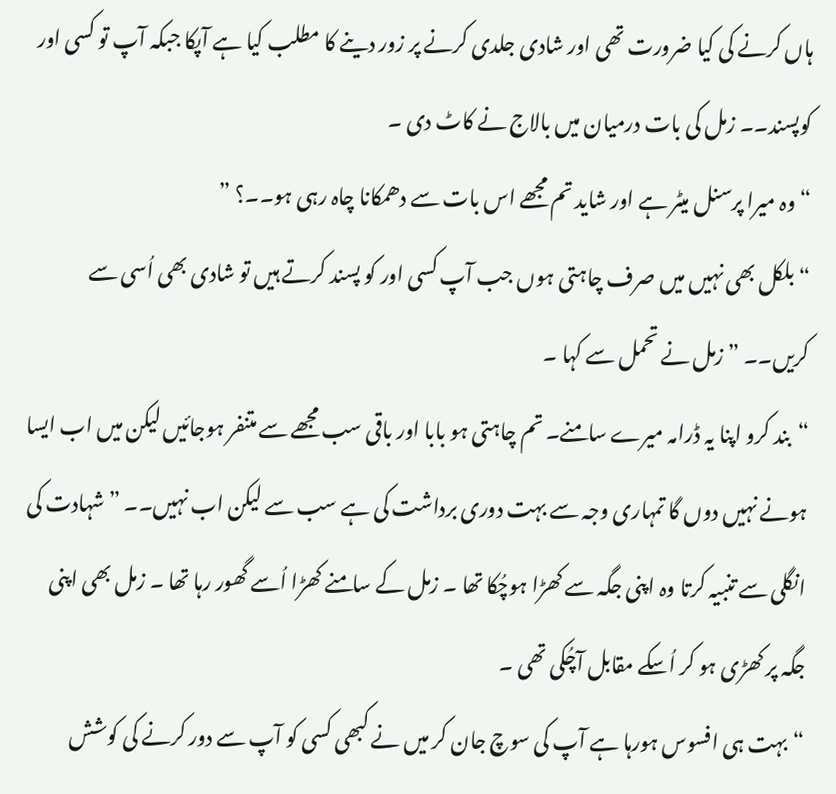ہاں کرنے کی کیا ضرورت تھی اور شادی جلدی کرنے پر زور دینے کا مطلب کیا ہے آپکا جبکہ آپ تو کسی اور کوپسند۔۔ زمل کی بات درمیان میں بالاج نے کاٹ دی ۔
“وہ میرا پرسنل میٹر ہے اور شاید تم مجھے اس بات سے دھمکانا چاہ رہی ہو۔۔؟ ”
“بلکل بھی نہیں میں صرف چاہتی ہوں جب آپ کسی اور کو پسند کرتے ہیں تو شادی بھی اُسی سے کریں۔۔ ” زمل نے تحمل سے کہا ۔
“بند کرو اپنا یہ ڈرامہ میرے سامنے۔ تم چاہتی ہو بابا اور باقی سب مجھے سے متنفر ہوجائیں لیکن میں اب ایسا ہونے نہیں دوں گا تمہاری وجہ سے بہت دوری برداشت کی ہے سب سے لیکن اب نہیں۔۔ ” شہادت کی انگلی سے تنبیہ کرتا وہ اپنی جگہ سے کھڑا ہوچُکا تھا ۔ زمل کے سامنے کھڑا اُسے گھور رہا تھا ۔ زمل بھی اپنی جگہ پر کھڑی ہو کر اُسکے مقابل آچُکی تھی ۔
“بہت ہی افسوس ہورہا ہے آپ کی سوچ جان کر میں نے کبھی کسی کو آپ سے دور کرنے کی کوشش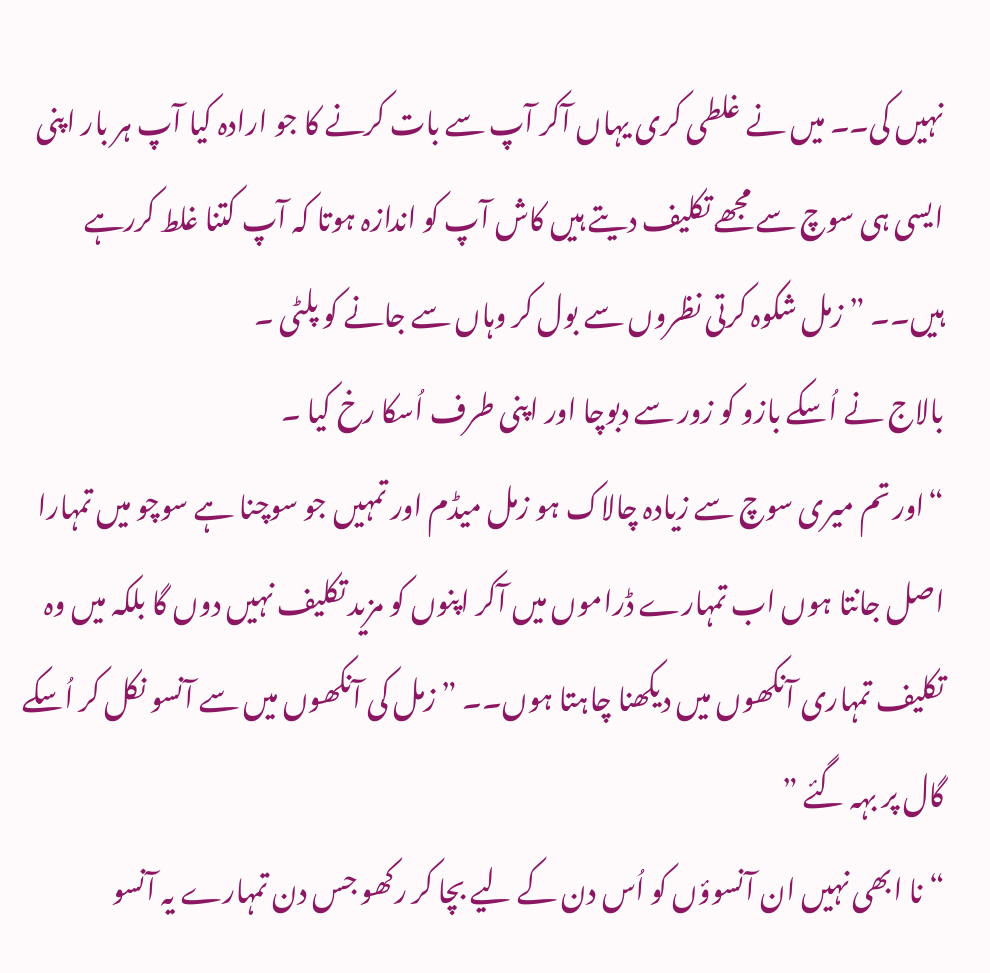نہیں کی۔۔ میں نے غلطی کری یہاں آکر آپ سے بات کرنے کا جو ارادہ کیا آپ ہر بار اپنی ایسی ہی سوچ سے مجھے تکلیف دیتے ہیں کاش آپ کو اندازہ ہوتا کہ آپ کتنا غلط کررہے ہیں۔۔ ” زمل شکوہ کرتی نظروں سے بول کر وہاں سے جانے کو پلٹی ۔
بالاج نے اُسکے بازو کو زور سے دبوچا اور اپنی طرف اُسکا رخ کیا ۔
“اور تم میری سوچ سے زیادہ چالاک ہو زمل میڈم اور تمہیں جو سوچنا ہے سوچو میں تمہارا اصل جانتا ہوں اب تمہارے ڈراموں میں آکر اپنوں کو مزید تکلیف نہیں دوں گا بلکہ میں وہ تکلیف تمہاری آنکھوں میں دیکھنا چاہتا ہوں۔۔ ” زمل کی آنکھوں میں سے آنسو نکل کر اُسکے گال پر بہہ گئے ”
“نا ابھی نہیں ان آنسوؤں کو اُس دن کے لیے بچا کر رکھو جس دن تمہارے یہ آنسو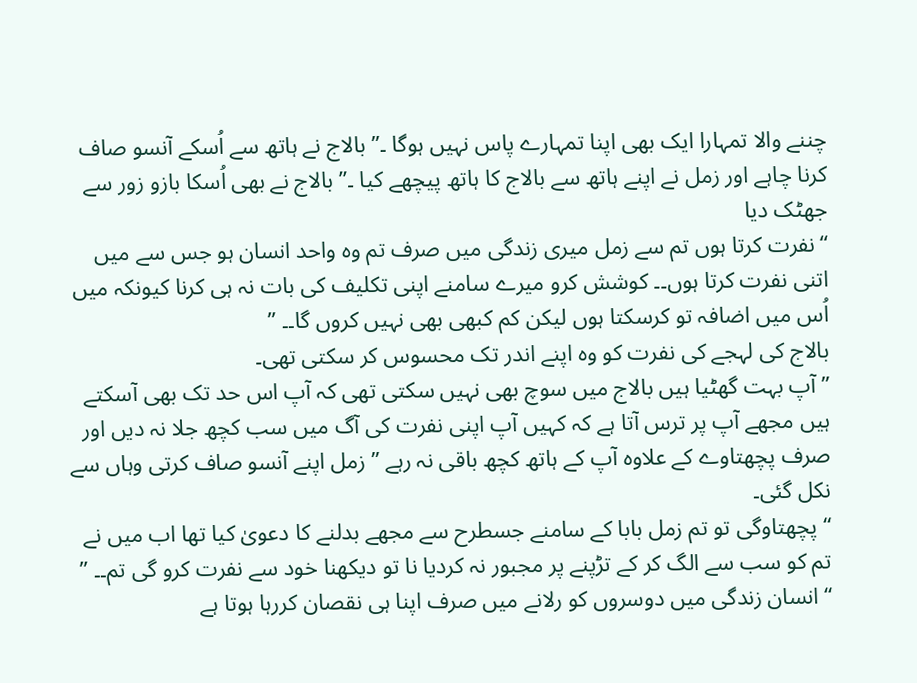چننے والا تمہارا ایک بھی اپنا تمہارے پاس نہیں ہوگا ۔” بالاج نے ہاتھ سے اُسکے آنسو صاف کرنا چاہے اور زمل نے اپنے ہاتھ سے بالاج کا ہاتھ پیچھے کیا ۔” بالاج نے بھی اُسکا بازو زور سے جھٹک دیا
“نفرت کرتا ہوں تم سے زمل میری زندگی میں صرف تم وہ واحد انسان ہو جس سے میں اتنی نفرت کرتا ہوں۔۔ کوشش کرو میرے سامنے اپنی تکلیف کی بات نہ ہی کرنا کیونکہ میں اُس میں اضافہ تو کرسکتا ہوں لیکن کم کبھی بھی نہیں کروں گا۔۔ ”
بالاج کی لہجے کی نفرت کو وہ اپنے اندر تک محسوس کر سکتی تھی۔
” آپ بہت گھٹیا ہیں بالاج میں سوچ بھی نہیں سکتی تھی کہ آپ اس حد تک بھی آسکتے ہیں مجھے آپ پر ترس آتا ہے کہ کہیں آپ اپنی نفرت کی آگ میں سب کچھ جلا نہ دیں اور صرف پچھتاوے کے علاوہ آپ کے ہاتھ کچھ باقی نہ رہے ” زمل اپنے آنسو صاف کرتی وہاں سے نکل گئی۔
“پچھتاوگی تو تم زمل بابا کے سامنے جسطرح سے مجھے بدلنے کا دعویٰ کیا تھا اب میں نے تم کو سب سے الگ کر کے تڑپنے پر مجبور نہ کردیا نا تو دیکھنا خود سے نفرت کرو گی تم۔۔ ”
“انسان زندگی میں دوسروں کو رلانے میں صرف اپنا ہی نقصان کررہا ہوتا ہے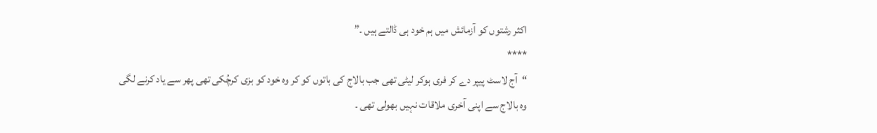اکثر رشتوں کو آزمائش میں ہم خود ہی ڈالتے ہیں ۔”
****
“آج لاسٹ پیپر دے کر فری ہوکر لیٹی تھی جب بالاج کی باتوں کو کر وہ خود کو بزی کرچُکی تھی پھر سے یاد کرنے لگی وہ بالاج سے اپنی آخری ملاقات نہیں بھولی تھی ۔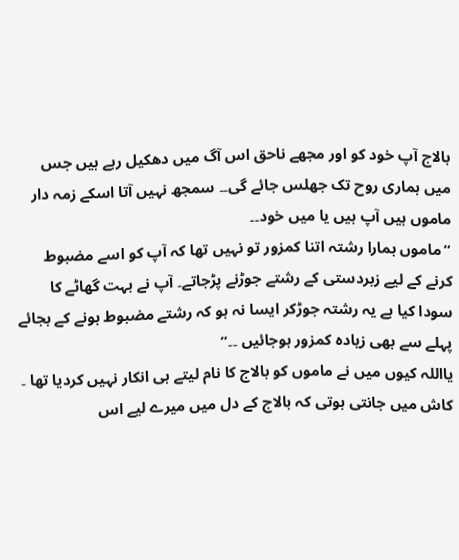بالاج آپ خود کو اور مجھے ناحق اس آگ میں دھکیل رہے ہیں جس میں ہماری روح تک جھلس جائے گی۔۔ سمجھ نہیں آتا اسکے زمہ دار ماموں ہیں آپ ہیں یا میں خود۔۔
“ماموں ہمارا رشتہ اتنا کمزور تو نہیں تھا کہ آپ کو اسے مضبوط کرنے کے لیے زبردستی کے رشتے جوڑنے پڑجاتے۔ آپ نے بہت گھاٹے کا سودا کیا ہے یہ رشتہ جوڑکر ایسا نہ ہو کہ رشتے مضبوط ہونے کے بجائے پہلے سے بھی زیادہ کمزور ہوجائیں ۔۔”
یااللہ کیوں میں نے ماموں کو بالاج کا نام لیتے ہی انکار نہیں کردیا تھا ۔ کاش میں جانتی ہوتی کہ بالاج کے دل میں میرے لیے اس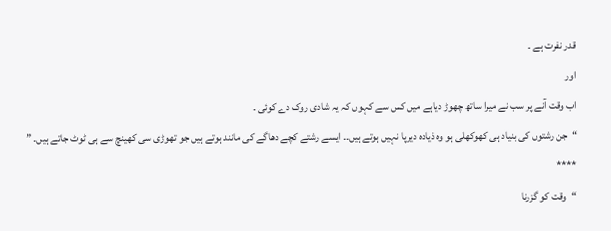قدر نفرت ہے ۔
اور
اب وقت آنے پر سب نے میرا ساتھ چھوڑ دیاہے میں کس سے کہوں کہ یہ شادی روک دے کوئی ۔
“جن رشتوں کی بنیاد ہی کھوکھلی ہو وہ ذیادہ دیرپا نہیں ہوتے ہیں۔۔ ایسے رشتے کچے دھاگے کی مانند ہوتے ہیں جو تھوڑی سی کھینچ سے ہی ٹوٹ جاتے ہیں۔ ”
****
“وقت کو گزرنا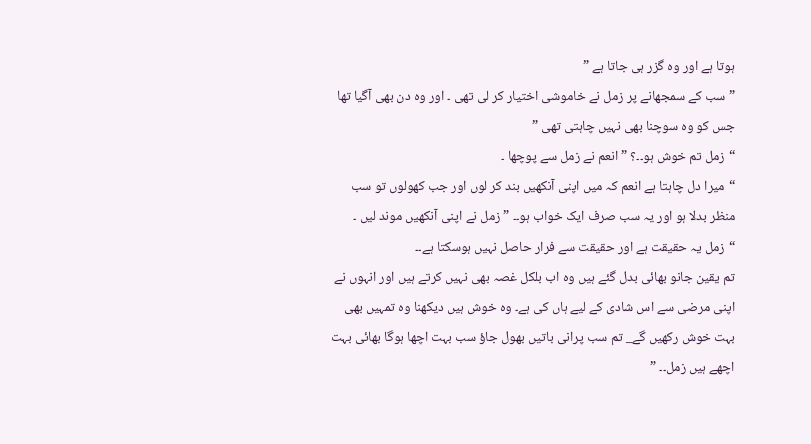ہوتا ہے اور وہ گزر ہی جاتا ہے ”
” سب کے سمجھانے پر زمل نے خاموشی اختیار کر لی تھی ۔ اور وہ دن بھی آگیا تھا جس کو وہ سوچنا بھی نہیں چاہتی تھی ”
“زمل تم خوش ہو۔۔؟ ” انعم نے زمل سے پوچھا ۔
“میرا دل چاہتا ہے انعم کہ میں اپنی آنکھیں بند کر لوں اور جب کھولوں تو سب منظر بدلا ہو اور یہ سب صرف ایک خواب ہو۔۔ ” زمل نے اپنی آنکھیں موند لیں ۔
“زمل یہ حقیقت ہے اور حقیقت سے فرار حاصل نہیں ہوسکتا ہے۔۔
تم یقین جانو بھائی بدل گئے ہیں وہ اب بلکل غصہ بھی نہیں کرتے ہیں اور انہوں نے اپنی مرضی سے اس شادی کے لیے ہاں کی ہے۔ وہ خوش ہیں دیکھنا وہ تمہیں بھی بہت خوش رکھیں گے_ تم سب پرانی باتیں بھول جاؤ سب بہت اچھا ہوگا بھائی بہت اچھے ہیں زمل۔۔ ”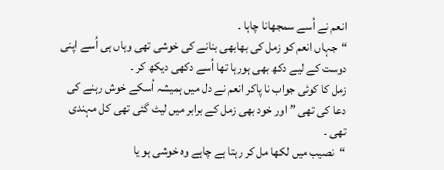انعم نے اُسے سمجھانا چاہا ۔
“جہاں انعم کو زمل کی بھابھی بنانے کی خوشی تھی وہاں ہی اُسے اپنی دوست کے لیے دکھ بھی ہورہا تھا اُسے دکھی دیکھ کر ۔
زمل کا کوئی جواب نا پاکر انعم نے دل میں ہمیشہ اُسکے خوش رہنے کی دعا کی تھی ” اور خود بھی زمل کے برابر میں لیٹ گئی تھی کل مہندی تھی ۔
“نصیب میں لکھا مل کر رہتا ہے چاہے وہ خوشی ہو یا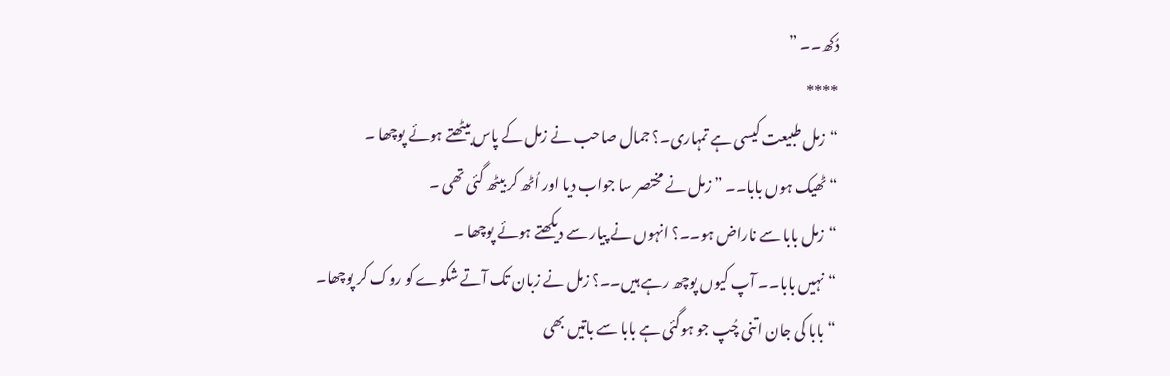دُکھ۔۔ ”
****
“زمل طبیعت کیسی ہے تمہاری۔؟ جمال صاحب نے زمل کے پاس بیٹھتے ہوئے پوچھا ۔
“ٹھیک ہوں بابا۔۔ ” زمل نے مختصر سا جواب دیا اور اُٹھ کر بیٹھ گئی تھی ۔
“زمل بابا سے ناراض ہو۔۔؟ انہوں نے پیار سے دیکھتے ہوئے پوچھا ۔
“نہیں بابا۔۔ آپ کیوں پوچھ رہے ہیں۔۔؟ زمل نے زبان تک آتے شکوے کو روک کر پوچھا۔
“بابا کی جان اتنی چُپ جو ہوگئی ہے بابا سے باتیں بھی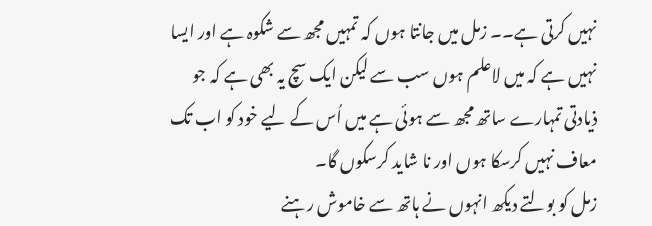نہیں کرتی ہے۔۔ زمل میں جانتا ہوں کہ تمہیں مجھ سے شکوہ ہے اور ایسا نہیں ہے کہ میں لاعلم ہوں سب سے لیکن ایک سچ یہ بھی ہے کہ جو ذیادتی تمہارے ساتھ مجھ سے ہوئی ہے میں اُس کے لیے خود کو اب تک معاف نہیں کرسکا ہوں اور نا شاید کرسکوں گا۔
زمل کو بولتے دیکھ انہوں نے ہاتھ سے خاموش رہنے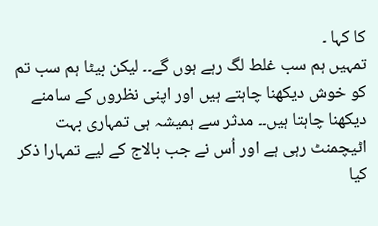کا کہا ۔
تمہیں ہم سب غلط لگ رہے ہوں گے۔۔ لیکن بیٹا ہم سب تم کو خوش دیکھنا چاہتے ہیں اور اپنی نظروں کے سامنے دیکھنا چاہتا ہیں۔۔ مدثر سے ہمیشہ ہی تمہاری بہت اٹیچمنٹ رہی ہے اور اُس نے جب بالاج کے لیے تمہارا ذکر کیا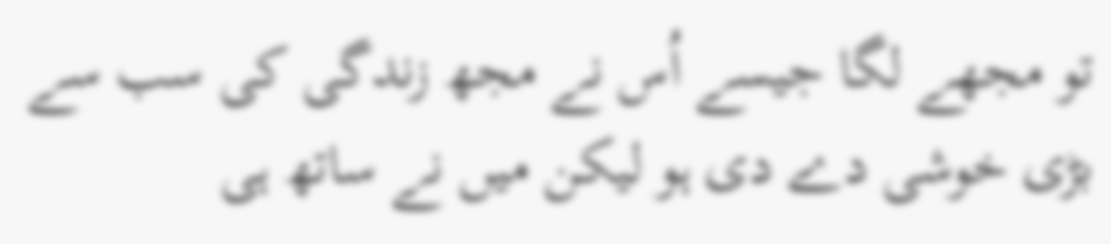تو مجھے لگا جیسے اُس نے مجھ زندگی کی سب سے بڑی خوشی دے دی ہو لیکن میں نے ساتھ ہی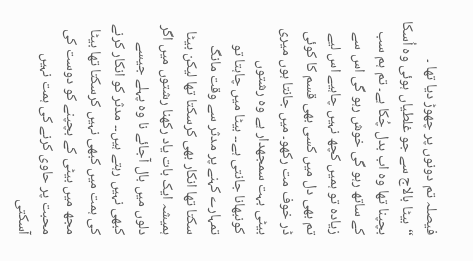فیصلہ تم دونوں پر چھوڑ دیا تھا ۔
“بیٹا بالاج سے جو غلطیاں ہوئی وہ اُسکا بچپنا تھا وہ اب بدل چُکا ہے۔ تم ہم سب کے ساتھ رہو گی خوش رہو گی اس سے زیادہ تو ہمیں کچھ نہیں چاہیے اس لیے تم بھی دل میں کسی بھی قسم کا کوئی ڈر خوف مت رکھو۔ میں جانتا ہوں میری بیٹی بہت سمجھدار ہے وہ رشتوں کونبھانا جانتی ہے۔۔ بیٹا میں چاہتا تو تمہارے کہنے پر مدثر سے وقت مانگ سکتا تھا انکار بھی کرسکتا تھا لیکن بیٹا ہمیشہ ایک بات یاد رکھنا رشتوں میں اگر دلوں میں بال آجائے نا وہ پہلے جیسے کبھی نہیں رہتے ہیں۔۔ مدثر کو انکار کرنے کی ہمت میں کبھی نہیں کرسکتا تھا بیٹا مجھ میں بیٹی کے بچپنے کو دوست کی محبت پر حاوی کرنے کی ہمت نہیں آسکتی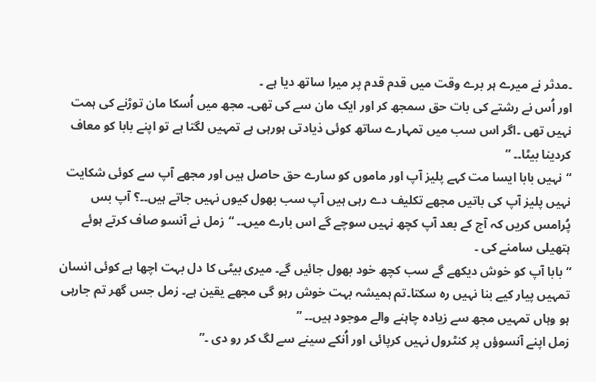۔مدثر نے میرے ہر برے وقت میں قدم قدم پر میرا ساتھ دیا ہے ۔
اور اُس نے رشتے کی بات حق سمجھ کر اور ایک مان سے کی تھی۔ مجھ میں اُسکا مان توڑنے کی ہمت نہیں تھی ۔اگر اس سب میں تمہارے ساتھ کوئی ذیادتی ہورہی ہے تمہیں لگتا ہے تو اپنے بابا کو معاف کردینا بیٹا۔۔ ”
“نہیں بابا ایسا مت کہے پلیز آپ اور ماموں کو سارے حق حاصل ہیں اور مجھے آپ سے کوئی شکایت نہیں پلیز آپ کی باتیں مجھے تکلیف دے رہی ہیں آپ سب بھول کیوں نہیں جاتے ہیں۔۔؟ آپ بس پُرامس کریں کہ آج کے بعد آپ کچھ نہیں سوچے گے اس بارے میں۔۔ “زمل نے آنسو صاف کرتے ہوئے ہتھیلی سامنے کی ۔
“بابا آپ کو خوش دیکھے گے سب کچھ خود بھول جائیں گے۔ میری بیٹی کا دل بہت اچھا ہے کوئی انسان تمہیں پیار کیے بنا نہیں رہ سکتا۔تم ہمیشہ بہت خوش رہو گی مجھے یقین ہے۔ زمل جس گھر تم جارہی ہو وہاں تمہیں مجھ سے زیادہ چاہنے والے موجود ہیں۔۔ ”
زمل اپنے آنسوؤں پر کنٹرول نہیں کرپائی اور اُنکے سینے سے لگ کر رو دی ۔”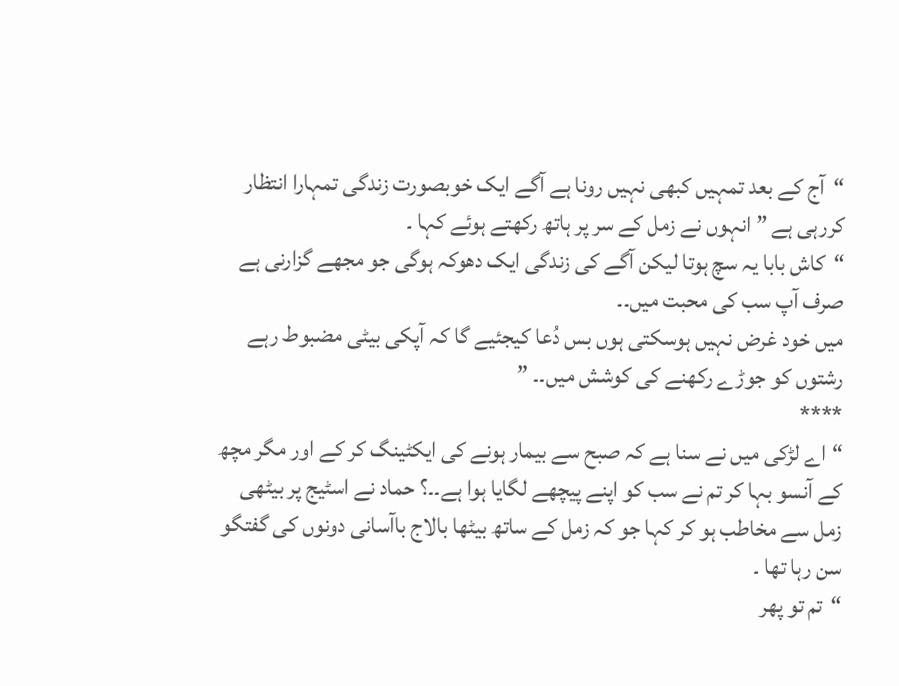“آج کے بعد تمہیں کبھی نہیں رونا ہے آگے ایک خوبصورت زندگی تمہارا انتظار کررہی ہے ” انہوں نے زمل کے سر پر ہاتھ رکھتے ہوئے کہا ۔
“کاش بابا یہ سچ ہوتا لیکن آگے کی زندگی ایک دھوکہ ہوگی جو مجھے گزارنی ہے صرف آپ سب کی محبت میں۔۔
میں خود غرض نہیں ہوسکتی ہوں بس دُعا کیجئیے گا کہ آپکی بیٹی مضبوط رہے رشتوں کو جوڑے رکھنے کی کوشش میں۔۔ ”
****
“اے لڑکی میں نے سنا ہے کہ صبح سے بیمار ہونے کی ایکٹینگ کر کے اور مگر مچھ کے آنسو بہا کر تم نے سب کو اپنے پیچھے لگایا ہوا ہے۔۔؟ حماد نے اسٹیج پر بیٹھی زمل سے مخاطب ہو کر کہا جو کہ زمل کے ساتھ بیٹھا بالاج باآسانی دونوں کی گفتگو سن رہا تھا ۔
“تم تو پھر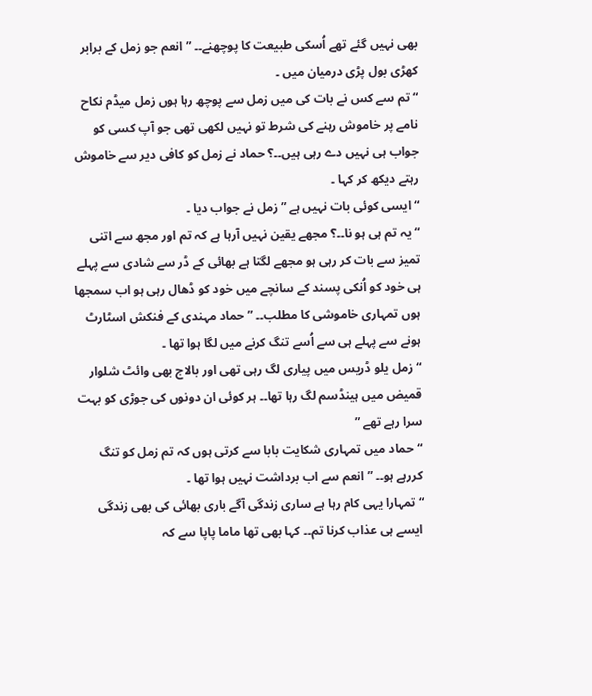بھی نہیں گئے تھے اُسکی طبیعت کا پوچھنے۔۔ ” انعم جو زمل کے برابر کھڑی بول پڑی درمیان میں ۔
“تم سے کس نے بات کی میں زمل سے پوچھ رہا ہوں زمل میڈم نکاح نامے پر خاموش رہنے کی شرط تو نہیں لکھی تھی جو آپ کسی کو جواب ہی نہیں دے رہی ہیں۔۔؟ حماد نے زمل کو کافی دیر سے خاموش رہتے دیکھ کر کہا ۔
“ایسی کوئی بات نہیں ہے ” زمل نے جواب دیا ۔
“یہ تم ہی ہو نا۔۔؟ مجھے یقین نہیں آرہا ہے کہ تم اور مجھ سے اتنی تمیز سے بات کر رہی ہو مجھے لگتا ہے بھائی کے ڈر سے شادی سے پہلے ہی خود کو اُنکی پسند کے سانچے میں خود کو ڈھال رہی ہو اب سمجھا ہوں تمہاری خاموشی کا مطلب۔۔ ” حماد مہندی کے فنکش اسٹارٹ ہونے سے پہلے ہی سے اُسے تنگ کرنے میں لگا ہوا تھا ۔
“زمل یلو ڈریس میں پیاری لگ رہی تھی اور بالاج بھی وائٹ شلوار قمیض میں ہینڈسم لگ رہا تھا۔۔ ہر کوئی ان دونوں کی جوڑی کو بہت سرا رہے تھے ”
“حماد میں تمہاری شکایت بابا سے کرتی ہوں کہ تم زمل کو تنگ کررہے ہو۔۔ ” انعم سے اب برداشت نہیں ہوا تھا ۔
“تمہارا یہی کام رہا ہے ساری زندگی آگے باری بھائی کی بھی زندگی ایسے ہی عذاب کرنا تم۔۔ کہا بھی تھا ماما پاپا سے کہ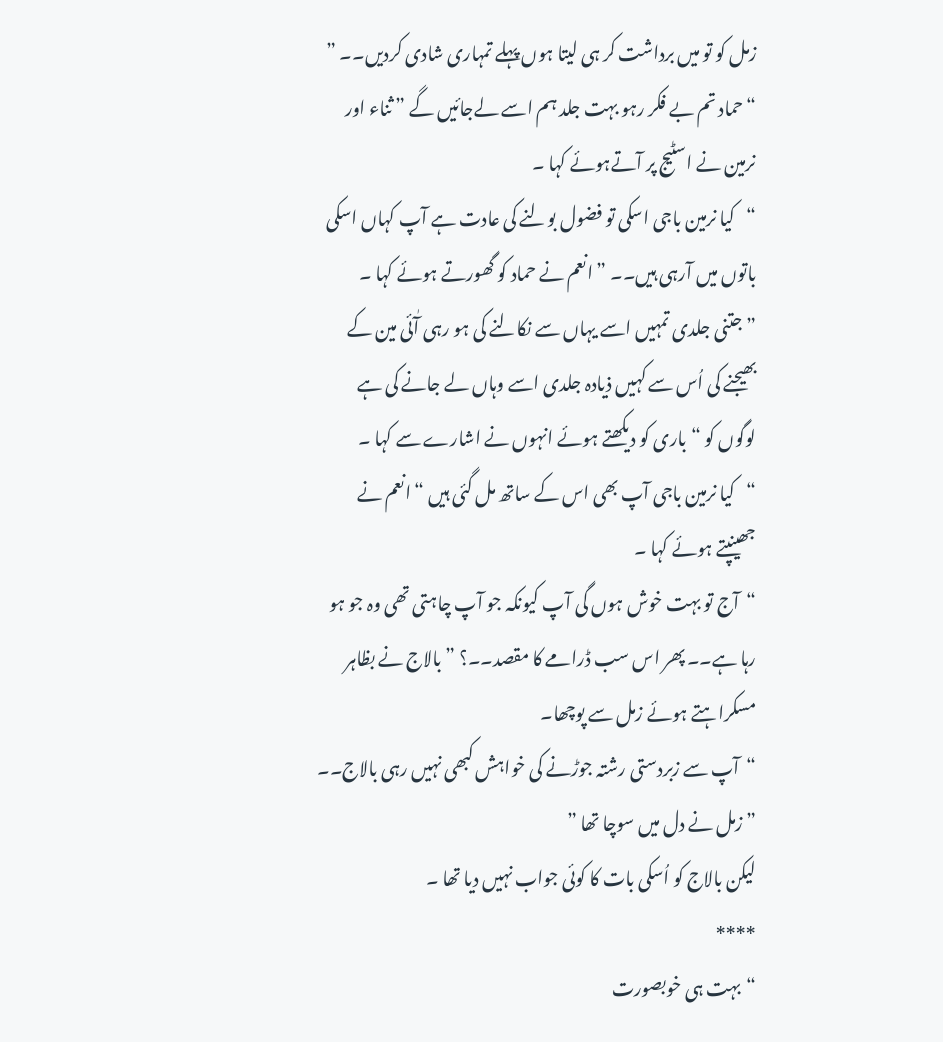زمل کو تو میں برداشت کر ہی لیتا ہوں پہلے تمہاری شادی کردیں۔۔ ”
“حماد تم بے فکر رہو بہت جلد ہم اسے لےجائیں گے ” ثناء اور نرمین نے اسٹیج پر آتےہوئے کہا ۔
“کیا نرمین باجی اسکی تو فضول بولنے کی عادت ہے آپ کہاں اسکی باتوں میں آرہی ہیں۔۔ ” انعم نے حماد کو گھورتے ہوئے کہا ۔
” جتنی جلدی تمہیں اسے یہاں سے نکالنے کی ہو رہی آٰئی مین کے بھیجنے کی اُس سے کہیں ذیادہ جلدی اسے وہاں لے جانے کی ہے لوگوں کو “باری کو دیکھتے ہوئے انہوں نے اشارے سے کہا ۔
“کیا نرمین باجی آپ بھی اس کے ساتھ مل گئی ہیں “انعم نے جھینپتے ہوئے کہا ۔
“آج تو بہت خوش ہوں گی آپ کیونکہ جو آپ چاہتی تھی وہ جو ہو رہا ہے۔۔ پھر اس سب ڈرامے کا مقصد۔۔؟ ” بالاج نے بظاہر مسکراہتے ہوئے زمل سے پوچھا۔
“آپ سے زبردستی رشتہ جوڑنے کی خواہش کبھی نہیں رہی بالاج۔۔ ” زمل نے دل میں سوچا تھا ”
لیکن بالاج کو اُسکی بات کا کوئی جواب نہیں دیا تھا ۔
****
“بہت ہی خوبصورت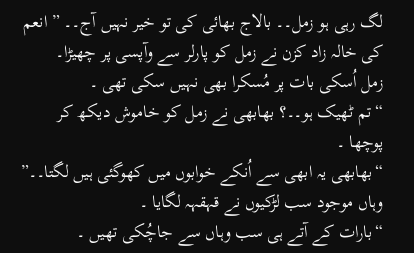لگ رہی ہو زمل۔۔ بالاج بھائی کی تو خیر نہیں آج۔۔ ” انعم کی خالہ زاد کزن نے زمل کو پارلر سے وآپسی پر چھیڑا۔
زمل اُسکی بات پر مُسکرا بھی نہیں سکی تھی ۔
“تم ٹھیک ہو۔۔؟ بھابھی نے زمل کو خاموش دیکھ کر پوچھا ۔
“بھابھی یہ ابھی سے اُنکے خوابوں میں کھوگئی ہیں لگتا۔۔” وہاں موجود سب لڑکیوں نے قہقہہ لگایا ۔
“بارات کے آتے ہی سب وہاں سے جاچُکی تھیں ۔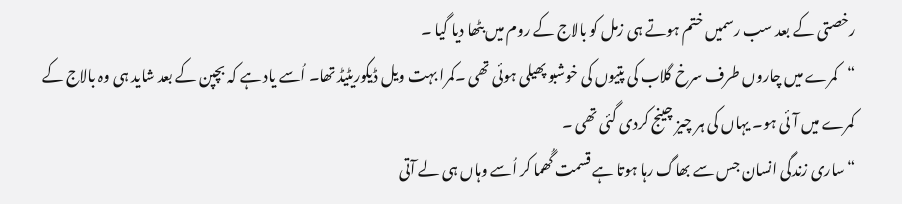رخصتی کے بعد سب رسمیں ختم ہوتے ہی زمل کو بالاج کے روم میں بٹھا دیا گیا ۔
“کمرے میں چاروں طرف سرخ گلاب کی پتیوں کی خوشبو پھیلی ہوئی تھی ۔کمرا بہت ویل ڈیکوریٹیڈ تھا۔ اُسے یاد ہے کہ بچپن کے بعد شاید ہی وہ بالاج کے کمرے میں آئی ہو۔ یہاں کی ہر چیز چینج کردی گئی تھی ۔
“ساری زندگی انسان جس سے بھاگ رہا ہوتا ہے قسمت گُھما کر اُسے وہاں ہی لے آتی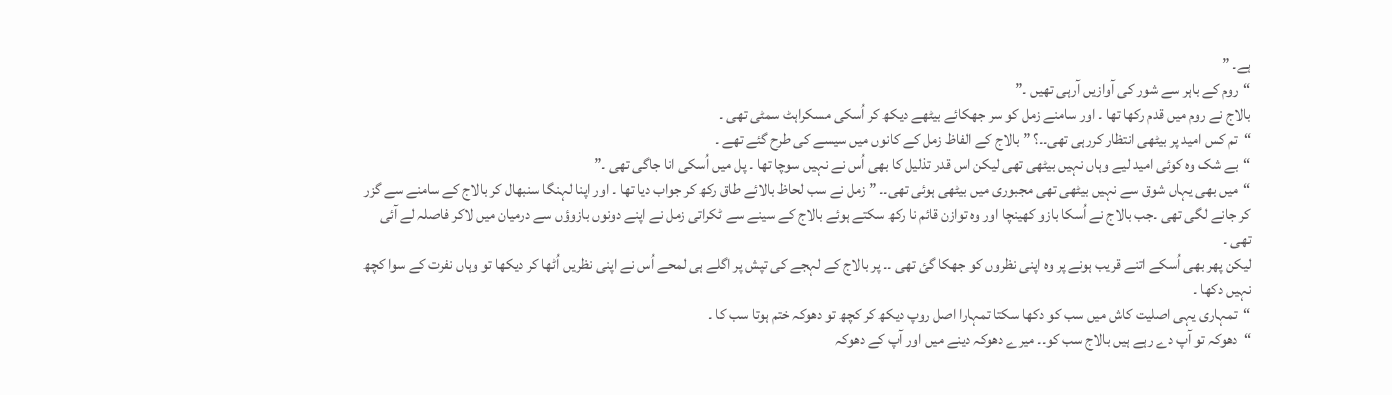ہے۔ ”
“روم کے باہر سے شور کی آوازیں آرہی تھیں ۔”
بالاج نے روم میں قدم رکھا تھا ۔ اور سامنے زمل کو سر جھکائے بیٹھے دیکھ کر اُسکی مسکراہٹ سمٹی تھی ۔
“تم کس امید پر بیٹھی انتظار کررہی تھی۔۔؟ ” بالاج کے الفاظ زمل کے کانوں میں سیسے کی طرح گئے تھے ۔
“بے شک وہ کوئی امید لیے وہاں نہیں بیٹھی تھی لیکن اس قدر تذلیل کا بھی اُس نے نہیں سوچا تھا ۔ پل میں اُسکی انا جاگی تھی ۔”
“میں بھی یہاں شوق سے نہیں بیٹھی تھی مجبوری میں بیٹھی ہوئی تھی۔۔ ” زمل نے سب لحاظ بالائے طاق رکھ کر جواب دیا تھا ۔ اور اپنا لہنگا سنبھال کر بالاج کے سامنے سے گزر کر جانے لگی تھی ۔جب بالاج نے اُسکا بازو کھینچا اور وہ توازن قائم نا رکھ سکتے ہوئے بالاج کے سینے سے ٹکراتی زمل نے اپنے دونوں بازوؤں سے درمیان میں لاکر فاصلہ لے آئی تھی ۔
لیکن پھر بھی اُسکے اتنے قریب ہونے پر وہ اپنی نظروں کو جھکا گئ تھی ۔۔ پر بالاج کے لہجے کی تپش پر اگلے ہی لمحے اُس نے اپنی نظریں اُٹھا کر دیکھا تو وہاں نفرت کے سوا کچھ نہیں دکھا ۔
“تمہاری یہی اصلیت کاش میں سب کو دکھا سکتا تمہارا اصل روپ دیکھ کر کچھ تو دھوکہ ختم ہوتا سب کا ۔
“دھوکہ تو آپ دے رہے ہیں بالاج سب کو۔۔ میرے دھوکہ دینے میں اور آپ کے دھوکہ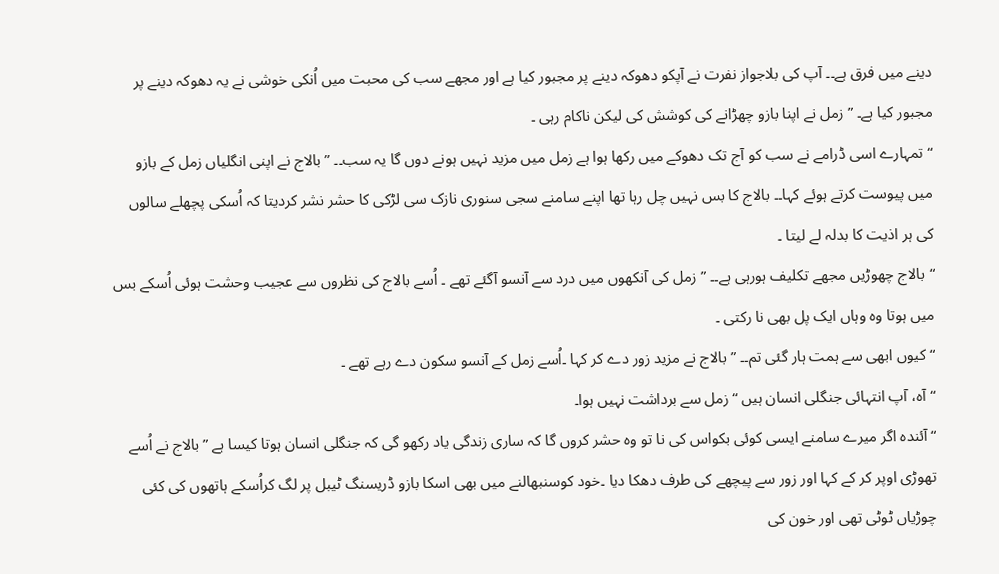دینے میں فرق ہے۔۔ آپ کی بلاجواز نفرت نے آپکو دھوکہ دینے پر مجبور کیا ہے اور مجھے سب کی محبت میں اُنکی خوشی نے یہ دھوکہ دینے پر مجبور کیا ہے۔ ” زمل نے اپنا بازو چھڑانے کی کوشش کی لیکن ناکام رہی ۔
“تمہارے اسی ڈرامے نے سب کو آج تک دھوکے میں رکھا ہوا ہے زمل میں مزید نہیں ہونے دوں گا یہ سب۔۔ ” بالاج نے اپنی انگلیاں زمل کے بازو میں پیوست کرتے ہوئے کہا۔۔ بالاج کا بس نہیں چل رہا تھا اپنے سامنے سجی سنوری نازک سی لڑکی کا حشر نشر کردیتا کہ اُسکی پچھلے سالوں کی ہر اذیت کا بدلہ لے لیتا ۔
“بالاج چھوڑیں مجھے تکلیف ہورہی ہے۔۔ ” زمل کی آنکھوں میں درد سے آنسو آگئے تھے ۔ اُسے بالاج کی نظروں سے عجیب وحشت ہوئی اُسکے بس میں ہوتا وہ وہاں ایک پل بھی نا رکتی ۔
“کیوں ابھی سے ہمت ہار گئی تم۔۔ ” بالاج نے مزید زور دے کر کہا ۔اُسے زمل کے آنسو سکون دے رہے تھے ۔
“آہ، آپ انتہائی جنگلی انسان ہیں “زمل سے برداشت نہیں ہوا۔
“آئندہ اگر میرے سامنے ایسی کوئی بکواس کی نا تو وہ حشر کروں گا کہ ساری زندگی یاد رکھو گی کہ جنگلی انسان ہوتا کیسا ہے ” بالاج نے اُسے تھوڑی اوپر کر کے کہا اور زور سے پیچھے کی طرف دھکا دیا ۔خود کوسنبھالنے میں بھی اسکا بازو ڈریسنگ ٹیبل پر لگ کراُسکے ہاتھوں کی کئی چوڑیاں ٹوٹی تھی اور خون کی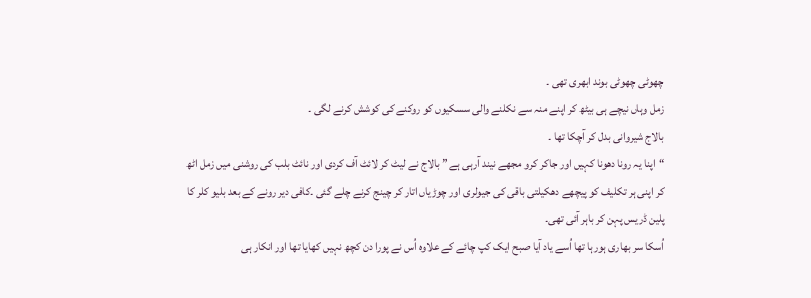چھوٹی چھوٹی بوند ابھری تھی ۔
زمل وہاں نیچے ہی بیٹھ کر اپنے منہ سے نکلنے والی سسکیوں کو روکنے کی کوشش کرنے لگی ۔
بالاج شیروانی بدل کر آچکا تھا ۔
“اپنا یہ رونا دھونا کہیں اور جاکر کرو مجھے نیند آرہی ہے ” بالاج نے لیٹ کر لائٹ آف کردی اور نائٹ بلب کی روشنی میں زمل اٹھ کر اپنی ہر تکلیف کو پیچھے دھکیلتی باقی کی جیولری اور چوڑیاں اتار کر چینج کرنے چلے گئی ۔کافی دیر رونے کے بعد بلیو کلر کا پلین ڈریس پہن کر باہر آئی تھی۔
اُسکا سر بھاری ہورہا تھا اُسے یاد آیا صبح ایک کپ چائے کے علاوہ اُس نے پورا دن کچھ نہیں کھایا تھا اور انکار ہی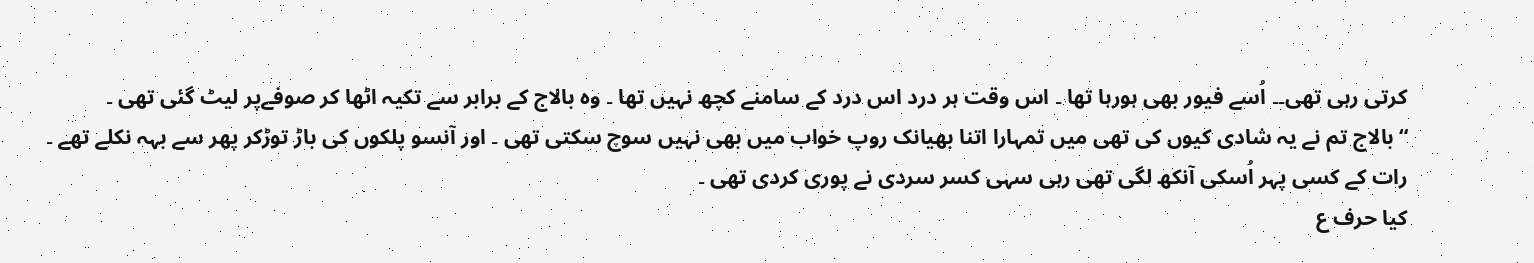کرتی رہی تھی۔۔ اُسے فیور بھی ہورہا تھا ۔ اس وقت ہر درد اس درد کے سامنے کچھ نہیں تھا ۔ وہ بالاج کے برابر سے تکیہ اٹھا کر صوفےپر لیٹ گئی تھی ۔
“بالاج تم نے یہ شادی کیوں کی تھی میں تمہارا اتنا بھیانک روپ خواب میں بھی نہیں سوچ سکتی تھی ۔ اور آنسو پلکوں کی باڑ توڑکر پھر سے بہہ نکلے تھے ۔
رات کے کسی پہر اُسکی آنکھ لگی تھی رہی سہی کسر سردی نے پوری کردی تھی ۔
کیا حرف ع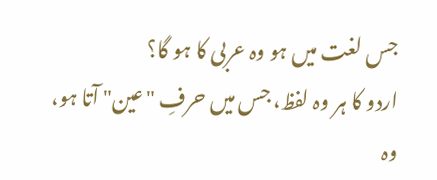جس لغت میں ہو وہ عربی کا ہو گا؟
اردو کا ہر وہ لفظ، جس میں حرفِ "عین" آتا ہو، وہ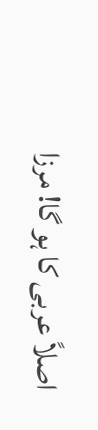اصلاً عربی کا ہو گا! مرزا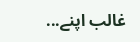غالب اپنے...